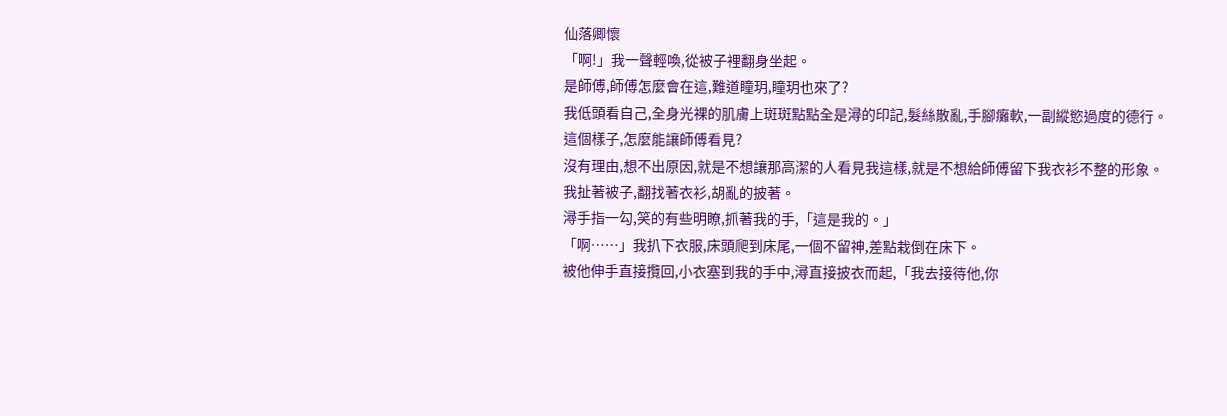仙落卿懷
「啊!」我一聲輕喚,從被子裡翻身坐起。
是師傅,師傅怎麼會在這,難道瞳玥,瞳玥也來了?
我低頭看自己,全身光裸的肌膚上斑斑點點全是潯的印記,髮絲散亂,手腳癱軟,一副縱慾過度的德行。
這個樣子,怎麼能讓師傅看見?
沒有理由,想不出原因,就是不想讓那高潔的人看見我這樣,就是不想給師傅留下我衣衫不整的形象。
我扯著被子,翻找著衣衫,胡亂的披著。
潯手指一勾,笑的有些明瞭,抓著我的手,「這是我的。」
「啊……」我扒下衣服,床頭爬到床尾,一個不留神,差點栽倒在床下。
被他伸手直接攬回,小衣塞到我的手中,潯直接披衣而起,「我去接待他,你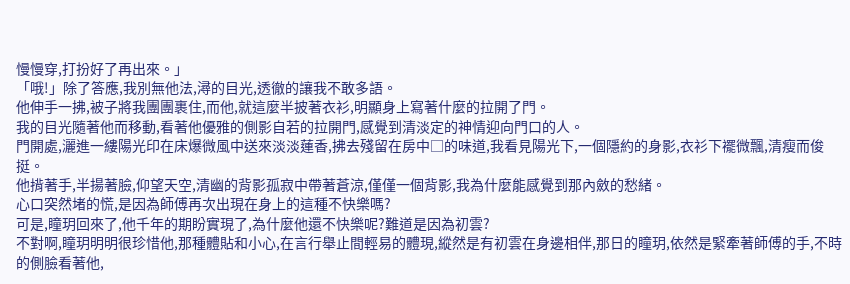慢慢穿,打扮好了再出來。」
「哦!」除了答應,我別無他法,潯的目光,透徹的讓我不敢多語。
他伸手一拂,被子將我團團裹住,而他,就這麼半披著衣衫,明顯身上寫著什麼的拉開了門。
我的目光隨著他而移動,看著他優雅的側影自若的拉開門,感覺到清淡定的神情迎向門口的人。
門開處,灑進一縷陽光印在床爆微風中送來淡淡蓮香,拂去殘留在房中□的味道,我看見陽光下,一個隱約的身影,衣衫下襬微飄,清瘦而俊挺。
他揹著手,半揚著臉,仰望天空,清幽的背影孤寂中帶著蒼涼,僅僅一個背影,我為什麼能感覺到那內斂的愁緒。
心口突然堵的慌,是因為師傅再次出現在身上的這種不快樂嗎?
可是,瞳玥回來了,他千年的期盼實現了,為什麼他還不快樂呢?難道是因為初雲?
不對啊,瞳玥明明很珍惜他,那種體貼和小心,在言行舉止間輕易的體現,縱然是有初雲在身邊相伴,那日的瞳玥,依然是緊牽著師傅的手,不時的側臉看著他,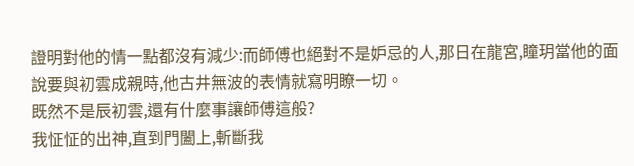證明對他的情一點都沒有減少:而師傅也絕對不是妒忌的人,那日在龍宮,瞳玥當他的面說要與初雲成親時,他古井無波的表情就寫明瞭一切。
既然不是辰初雲,還有什麼事讓師傅這般?
我怔怔的出神,直到門闔上,斬斷我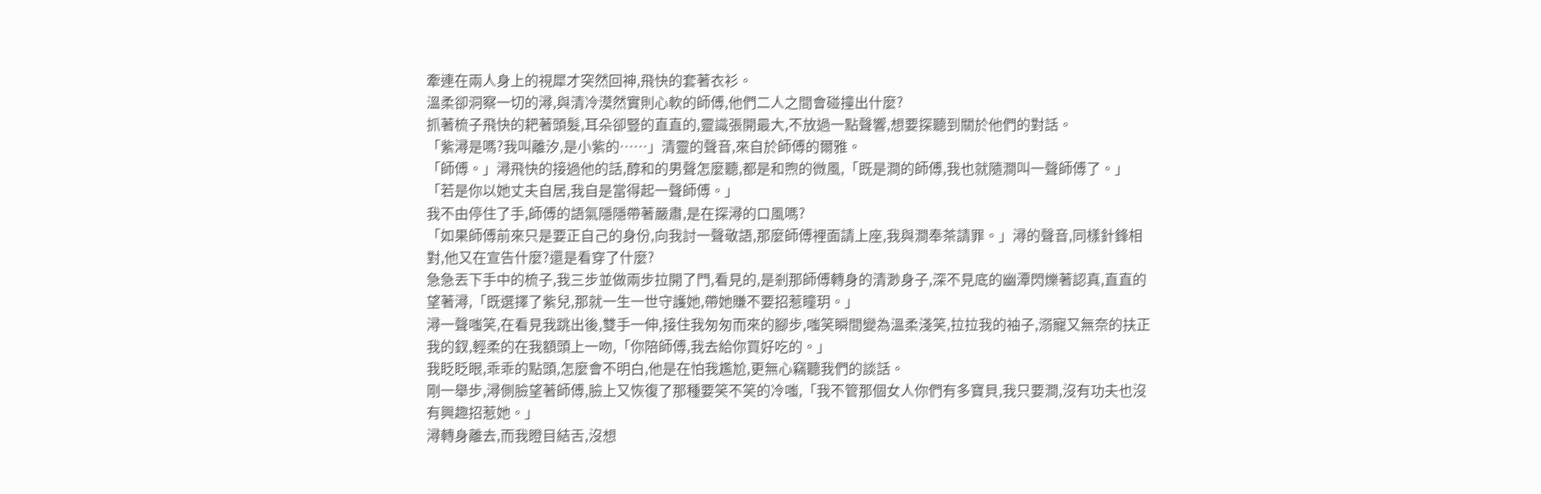牽連在兩人身上的視犀才突然回神,飛快的套著衣衫。
溫柔卻洞察一切的潯,與清冷漠然實則心軟的師傅,他們二人之間會碰撞出什麼?
抓著梳子飛快的耙著頭髮,耳朵卻豎的直直的,靈識張開最大,不放過一點聲響,想要探聽到關於他們的對話。
「紫潯是嗎?我叫離汐,是小紫的……」清靈的聲音,來自於師傅的爾雅。
「師傅。」潯飛快的接過他的話,醇和的男聲怎麼聽,都是和煦的微風,「既是澗的師傅,我也就隨澗叫一聲師傅了。」
「若是你以她丈夫自居,我自是當得起一聲師傅。」
我不由停住了手,師傅的語氣隱隱帶著嚴肅,是在探潯的口風嗎?
「如果師傅前來只是要正自己的身份,向我討一聲敬語,那麼師傅裡面請上座,我與澗奉茶請罪。」潯的聲音,同樣針鋒相對,他又在宣告什麼?還是看穿了什麼?
急急丟下手中的梳子,我三步並做兩步拉開了門,看見的,是剎那師傅轉身的清渺身子,深不見底的幽潭閃爍著認真,直直的望著潯,「既選擇了紫兒,那就一生一世守護她,帶她賺不要招惹瞳玥。」
潯一聲嗤笑,在看見我跳出後,雙手一伸,接住我匆匆而來的腳步,嗤笑瞬間變為溫柔淺笑,拉拉我的袖子,溺寵又無奈的扶正我的釵,輕柔的在我額頭上一吻,「你陪師傅,我去給你買好吃的。」
我眨眨眼,乖乖的點頭,怎麼會不明白,他是在怕我尷尬,更無心竊聽我們的談話。
剛一舉步,潯側臉望著師傅,臉上又恢復了那種要笑不笑的冷嗤,「我不管那個女人你們有多寶貝,我只要澗,沒有功夫也沒有興趣招惹她。」
潯轉身離去,而我瞪目結舌,沒想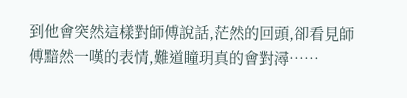到他會突然這樣對師傅說話,茫然的回頭,卻看見師傅黯然一嘆的表情,難道瞳玥真的會對潯……